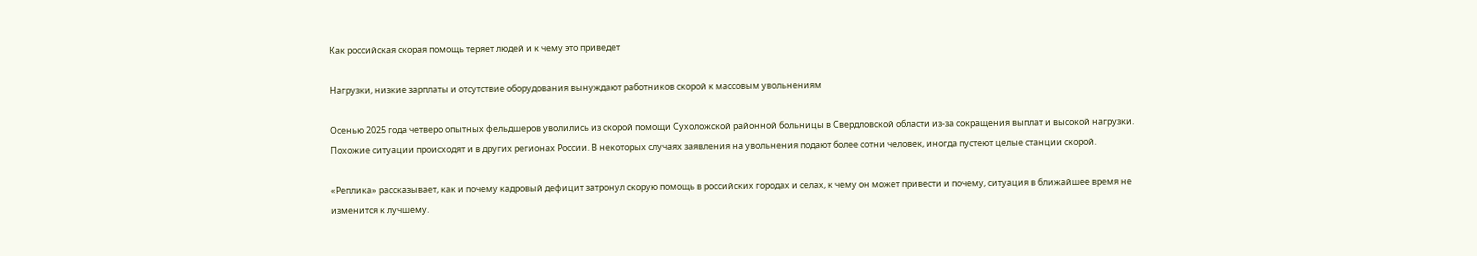Как российская скорая помощь теряет людей и к чему это приведет

Нагрузки, низкие зарплаты и отсутствие оборудования вынуждают работников скорой к массовым увольнениям

Осенью 2025 года четверо опытных фельдшеров уволились из скорой помощи Сухоложской районной больницы в Свердловской области из-за сокращения выплат и высокой нагрузки. Похожие ситуации происходят и в других регионах России. В некоторых случаях заявления на увольнения подают более сотни человек, иногда пустеют целые станции скорой.

«Реплика» рассказывает, как и почему кадровый дефицит затронул скорую помощь в российских городах и селах, к чему он может привести и почему, ситуация в ближайшее время не изменится к лучшему.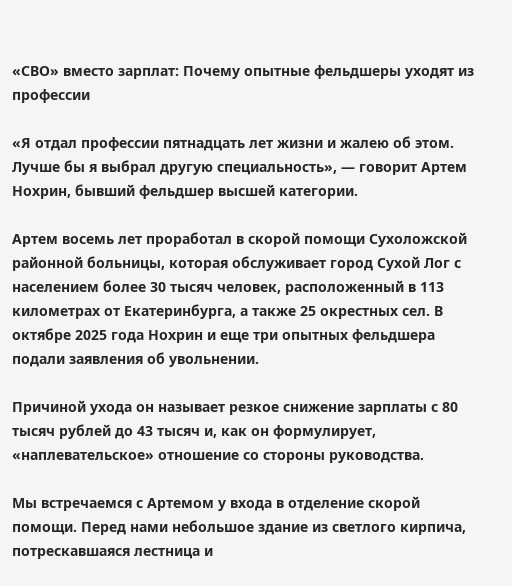«СВО» вместо зарплат: Почему опытные фельдшеры уходят из профессии

«Я отдал профессии пятнадцать лет жизни и жалею об этом. Лучше бы я выбрал другую специальность», — говорит Артем Нохрин, бывший фельдшер высшей категории.

Артем восемь лет проработал в скорой помощи Сухоложской районной больницы, которая обслуживает город Сухой Лог с населением более 30 тысяч человек, расположенный в 113 километрах от Екатеринбурга, а также 25 окрестных сел. В октябре 2025 года Нохрин и еще три опытных фельдшера подали заявления об увольнении.

Причиной ухода он называет резкое снижение зарплаты с 80 тысяч рублей до 43 тысяч и, как он формулирует, «наплевательское» отношение со стороны руководства.

Мы встречаемся с Артемом у входа в отделение скорой помощи. Перед нами небольшое здание из светлого кирпича, потрескавшаяся лестница и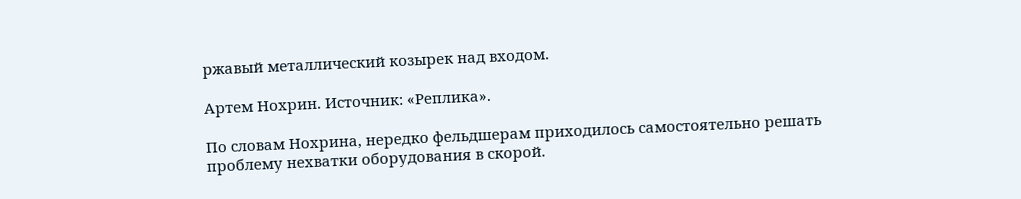ржавый металлический козырек над входом.

Артем Нохрин. Источник: «Реплика».

По словам Нохрина, нередко фельдшерам приходилось самостоятельно решать проблему нехватки оборудования в скорой.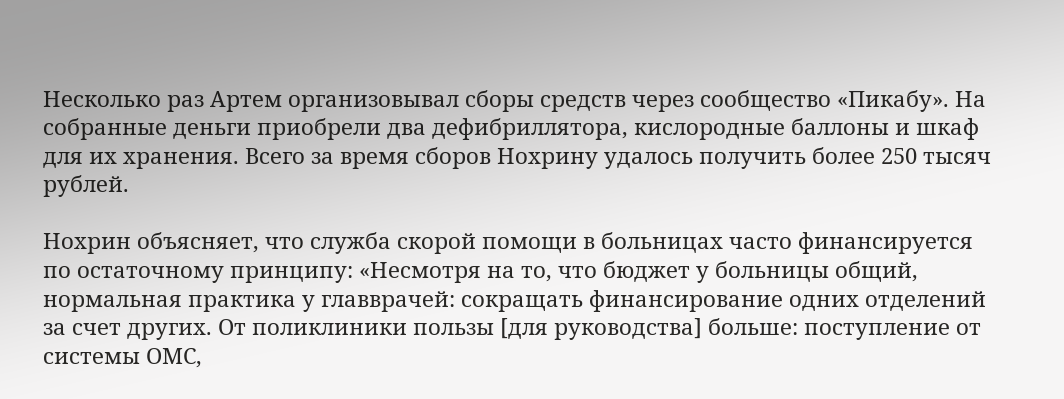Несколько раз Артем организовывал сборы средств через сообщество «Пикабу». На собранные деньги приобрели два дефибриллятора, кислородные баллоны и шкаф для их хранения. Всего за время сборов Нохрину удалось получить более 250 тысяч рублей.

Нохрин объясняет, что служба скорой помощи в больницах часто финансируется по остаточному принципу: «Несмотря на то, что бюджет у больницы общий, нормальная практика у главврачей: сокращать финансирование одних отделений за счет других. От поликлиники пользы [для руководства] больше: поступление от системы ОМС,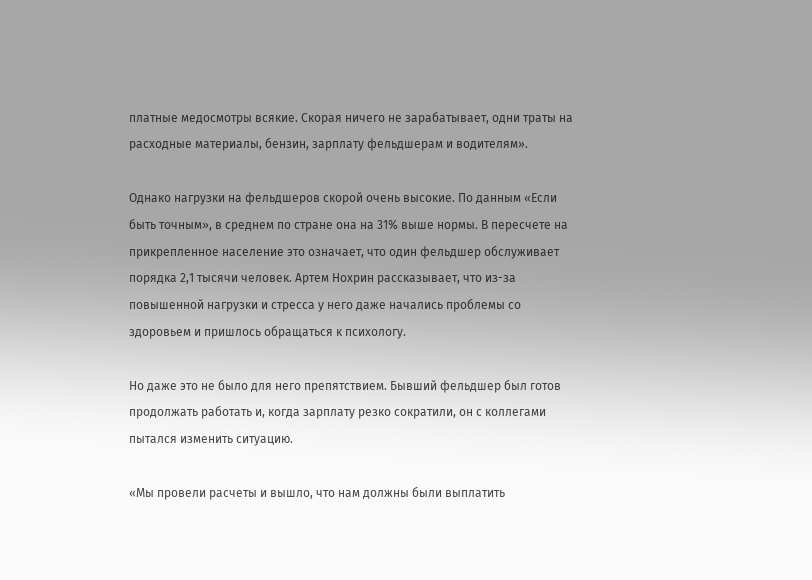платные медосмотры всякие. Скорая ничего не зарабатывает, одни траты на расходные материалы, бензин, зарплату фельдшерам и водителям».

Однако нагрузки на фельдшеров скорой очень высокие. По данным «Если быть точным», в среднем по стране она на 31% выше нормы. В пересчете на прикрепленное население это означает, что один фельдшер обслуживает порядка 2,1 тысячи человек. Артем Нохрин рассказывает, что из-за повышенной нагрузки и стресса у него даже начались проблемы со здоровьем и пришлось обращаться к психологу.

Но даже это не было для него препятствием. Бывший фельдшер был готов продолжать работать и, когда зарплату резко сократили, он с коллегами пытался изменить ситуацию.

«Мы провели расчеты и вышло, что нам должны были выплатить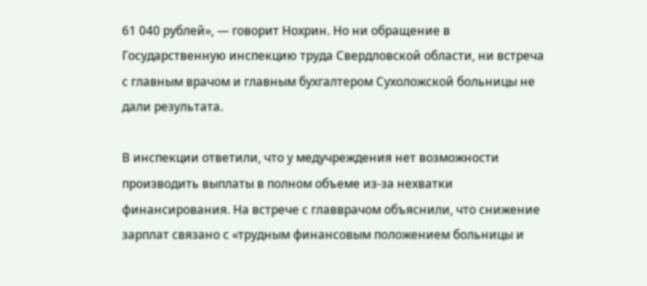61 040 рублей», — говорит Нохрин. Но ни обращение в Государственную инспекцию труда Свердловской области, ни встреча с главным врачом и главным бухгалтером Сухоложской больницы не дали результата.

В инспекции ответили, что у медучреждения нет возможности производить выплаты в полном объеме из-за нехватки финансирования. На встрече с главврачом объяснили, что снижение зарплат связано с «трудным финансовым положением больницы и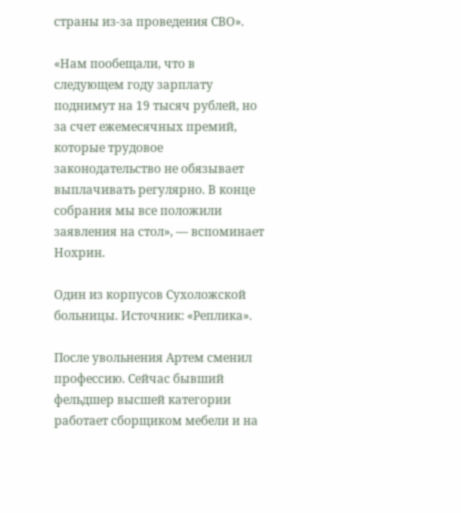страны из-за проведения СВО».

«Нам пообещали, что в следующем году зарплату поднимут на 19 тысяч рублей, но за счет ежемесячных премий, которые трудовое законодательство не обязывает выплачивать регулярно. В конце собрания мы все положили заявления на стол», — вспоминает Нохрин.

Один из корпусов Сухоложской больницы. Источник: «Реплика».

После увольнения Артем сменил профессию. Сейчас бывший фельдшер высшей категории работает сборщиком мебели и на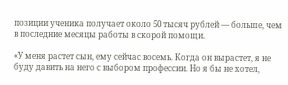позиции ученика получает около 50 тысяч рублей — больше, чем в последние месяцы работы в скорой помощи.

«У меня растет сын, ему сейчас восемь. Когда он вырастет, я не буду давить на него с выбором профессии. Но я бы не хотел,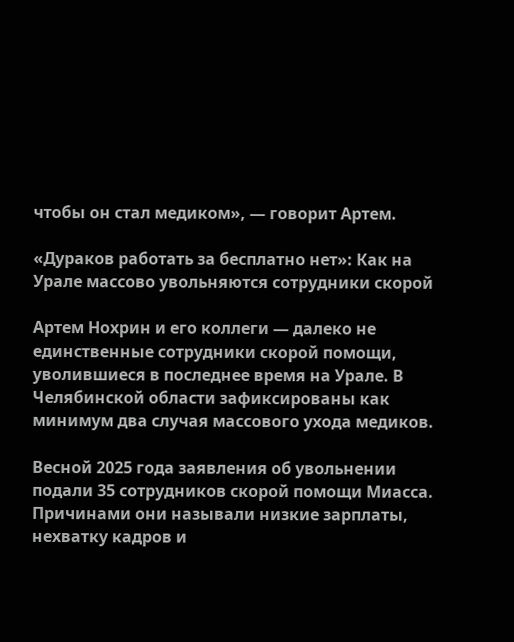чтобы он стал медиком», — говорит Артем.

«Дураков работать за бесплатно нет»: Как на Урале массово увольняются сотрудники скорой

Артем Нохрин и его коллеги — далеко не единственные сотрудники скорой помощи, уволившиеся в последнее время на Урале. В Челябинской области зафиксированы как минимум два случая массового ухода медиков.

Весной 2025 года заявления об увольнении подали 35 сотрудников скорой помощи Миасса. Причинами они называли низкие зарплаты, нехватку кадров и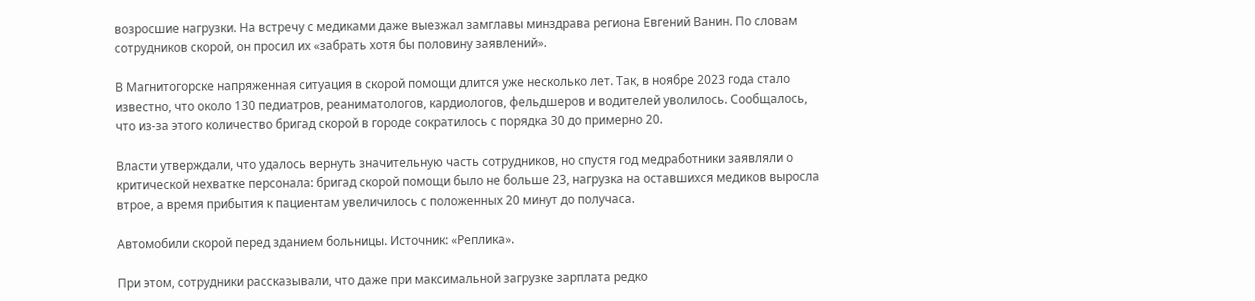возросшие нагрузки. На встречу с медиками даже выезжал замглавы минздрава региона Евгений Ванин. По словам сотрудников скорой, он просил их «забрать хотя бы половину заявлений».

В Магнитогорске напряженная ситуация в скорой помощи длится уже несколько лет. Так, в ноябре 2023 года стало известно, что около 130 педиатров, реаниматологов, кардиологов, фельдшеров и водителей уволилось. Сообщалось, что из-за этого количество бригад скорой в городе сократилось с порядка 30 до примерно 20.

Власти утверждали, что удалось вернуть значительную часть сотрудников, но спустя год медработники заявляли о критической нехватке персонала: бригад скорой помощи было не больше 23, нагрузка на оставшихся медиков выросла втрое, а время прибытия к пациентам увеличилось с положенных 20 минут до получаса.

Автомобили скорой перед зданием больницы. Источник: «Реплика».

При этом, сотрудники рассказывали, что даже при максимальной загрузке зарплата редко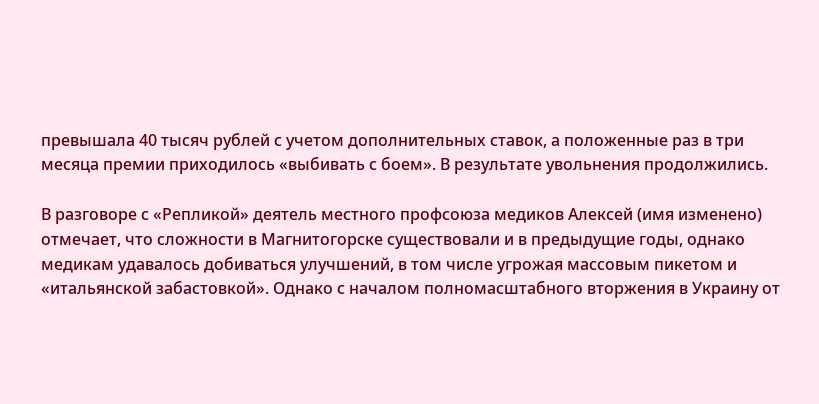превышала 40 тысяч рублей с учетом дополнительных ставок, а положенные раз в три месяца премии приходилось «выбивать с боем». В результате увольнения продолжились.

В разговоре с «Репликой» деятель местного профсоюза медиков Алексей (имя изменено) отмечает, что сложности в Магнитогорске существовали и в предыдущие годы, однако медикам удавалось добиваться улучшений, в том числе угрожая массовым пикетом и «итальянской забастовкой». Однако с началом полномасштабного вторжения в Украину от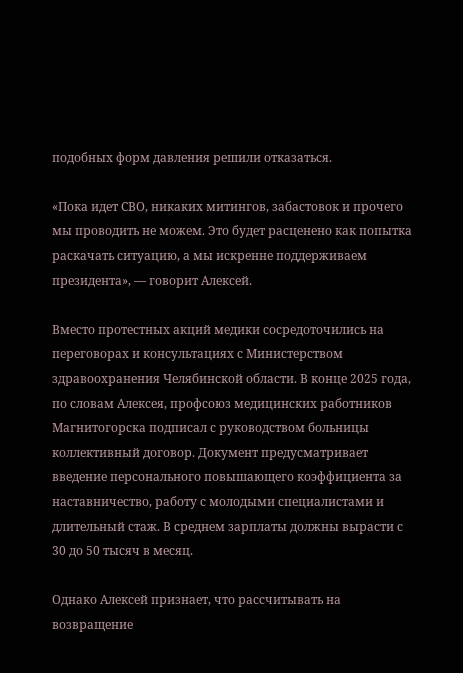подобных форм давления решили отказаться.

«Пока идет СВО, никаких митингов, забастовок и прочего мы проводить не можем. Это будет расценено как попытка раскачать ситуацию, а мы искренне поддерживаем президента», — говорит Алексей.

Вместо протестных акций медики сосредоточились на переговорах и консультациях с Министерством здравоохранения Челябинской области. В конце 2025 года, по словам Алексея, профсоюз медицинских работников Магнитогорска подписал с руководством больницы коллективный договор. Документ предусматривает введение персонального повышающего коэффициента за наставничество, работу с молодыми специалистами и длительный стаж. В среднем зарплаты должны вырасти с 30 до 50 тысяч в месяц.

Однако Алексей признает, что рассчитывать на возвращение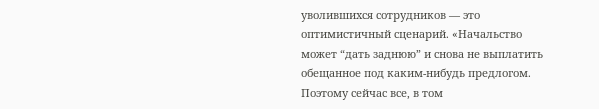уволившихся сотрудников — это оптимистичный сценарий. «Начальство может “дать заднюю” и снова не выплатить обещанное под каким-нибудь предлогом. Поэтому сейчас все, в том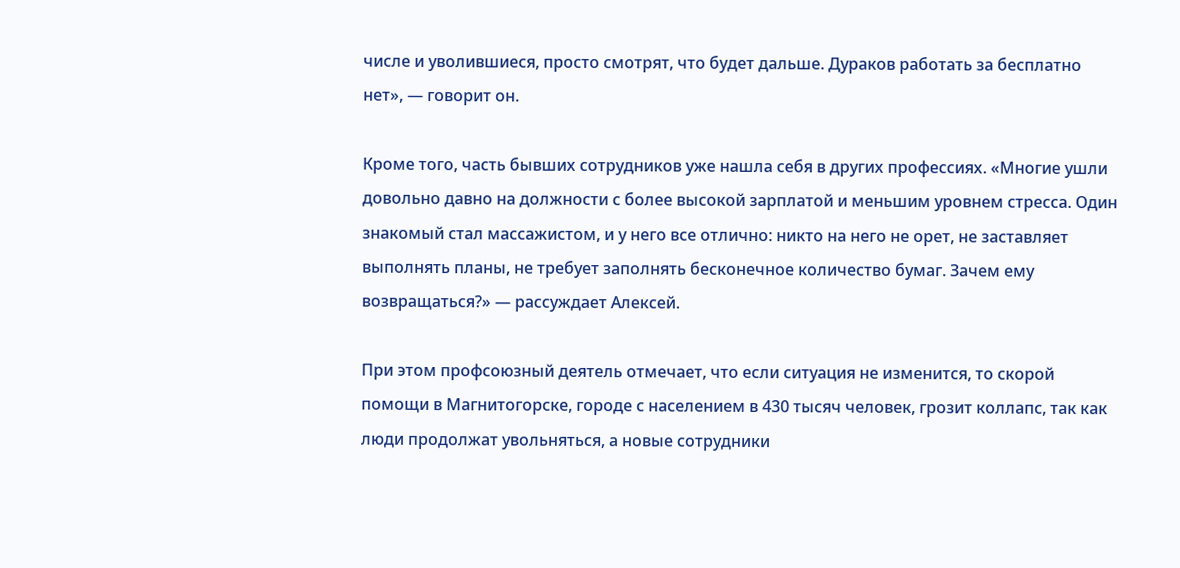числе и уволившиеся, просто смотрят, что будет дальше. Дураков работать за бесплатно нет», — говорит он.

Кроме того, часть бывших сотрудников уже нашла себя в других профессиях. «Многие ушли довольно давно на должности с более высокой зарплатой и меньшим уровнем стресса. Один знакомый стал массажистом, и у него все отлично: никто на него не орет, не заставляет выполнять планы, не требует заполнять бесконечное количество бумаг. Зачем ему возвращаться?» — рассуждает Алексей.

При этом профсоюзный деятель отмечает, что если ситуация не изменится, то скорой помощи в Магнитогорске, городе с населением в 430 тысяч человек, грозит коллапс, так как люди продолжат увольняться, а новые сотрудники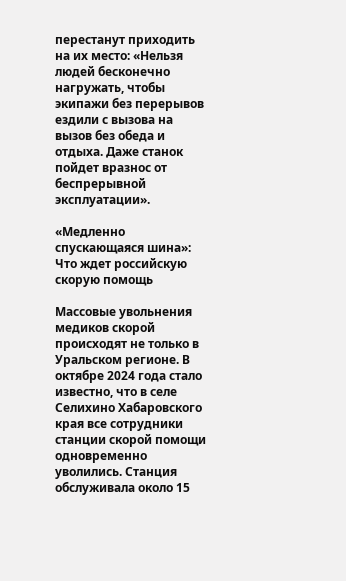перестанут приходить на их место: «Нельзя людей бесконечно нагружать, чтобы экипажи без перерывов ездили с вызова на вызов без обеда и отдыха. Даже станок пойдет вразнос от беспрерывной эксплуатации».

«Медленно спускающаяся шина»: Что ждет российскую скорую помощь

Массовые увольнения медиков скорой происходят не только в Уральском регионе. В октябре 2024 года стало известно, что в селе Селихино Хабаровского края все сотрудники станции скорой помощи одновременно уволились. Станция обслуживала около 15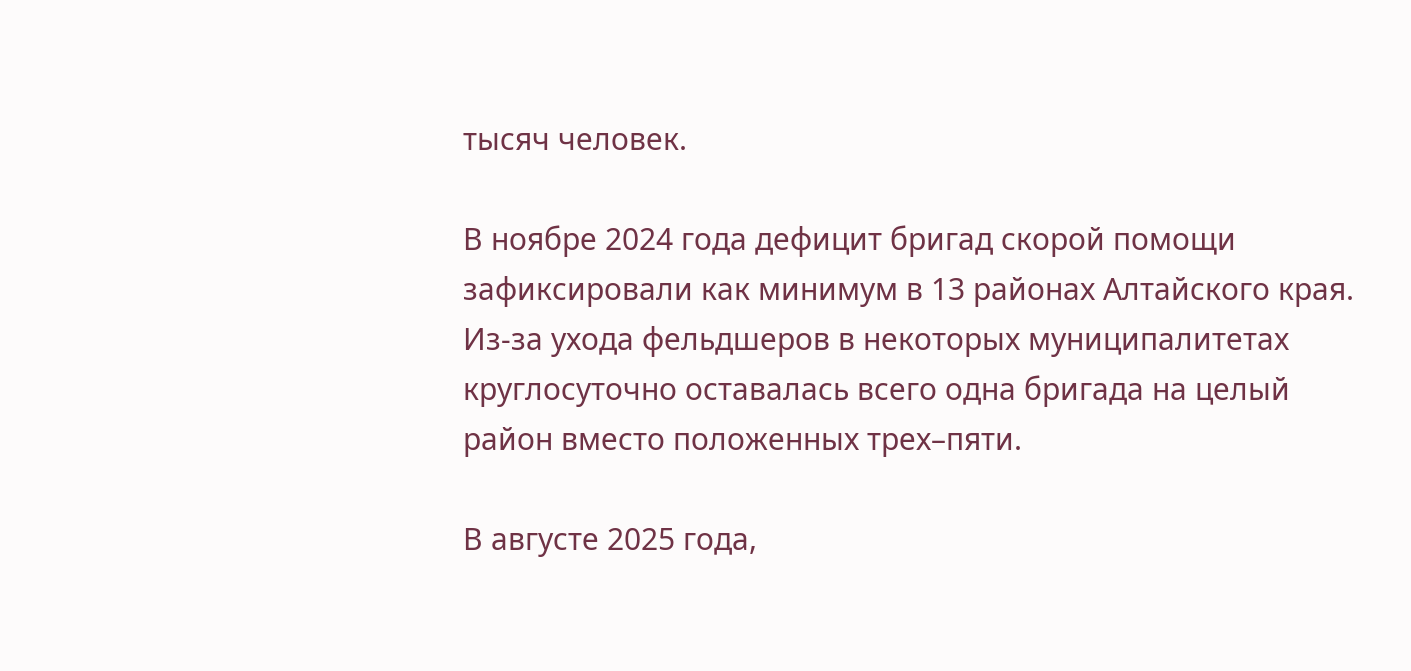тысяч человек.

В ноябре 2024 года дефицит бригад скорой помощи зафиксировали как минимум в 13 районах Алтайского края. Из-за ухода фельдшеров в некоторых муниципалитетах круглосуточно оставалась всего одна бригада на целый район вместо положенных трех–пяти.

В августе 2025 года,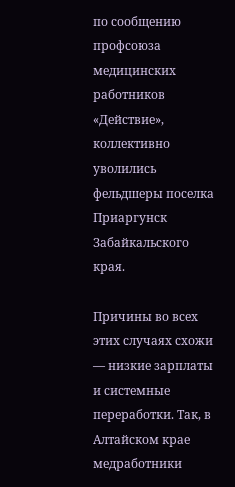по сообщению профсоюза медицинских работников «Действие», коллективно уволились фельдшеры поселка Приаргунск Забайкальского края.

Причины во всех этих случаях схожи — низкие зарплаты и системные переработки. Так, в Алтайском крае медработники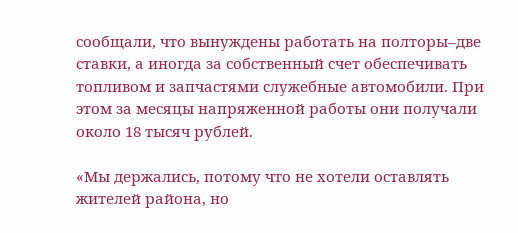сообщали, что вынуждены работать на полторы–две ставки, а иногда за собственный счет обеспечивать топливом и запчастями служебные автомобили. При этом за месяцы напряженной работы они получали около 18 тысяч рублей.

«Мы держались, потому что не хотели оставлять жителей района, но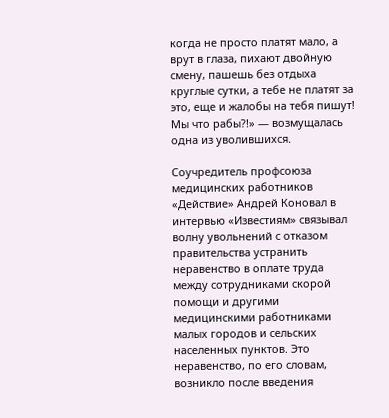когда не просто платят мало, а врут в глаза, пихают двойную смену, пашешь без отдыха круглые сутки, а тебе не платят за это, еще и жалобы на тебя пишут! Мы что рабы?!» — возмущалась одна из уволившихся.

Соучредитель профсоюза медицинских работников «Действие» Андрей Коновал в интервью «Известиям» связывал волну увольнений с отказом правительства устранить неравенство в оплате труда между сотрудниками скорой помощи и другими медицинскими работниками малых городов и сельских населенных пунктов. Это неравенство, по его словам, возникло после введения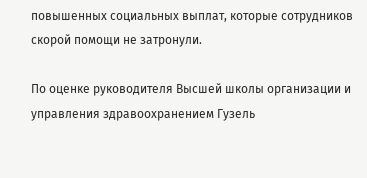повышенных социальных выплат, которые сотрудников скорой помощи не затронули.

По оценке руководителя Высшей школы организации и управления здравоохранением Гузель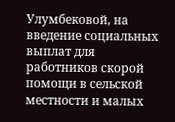Улумбековой, на введение социальных выплат для работников скорой помощи в сельской местности и малых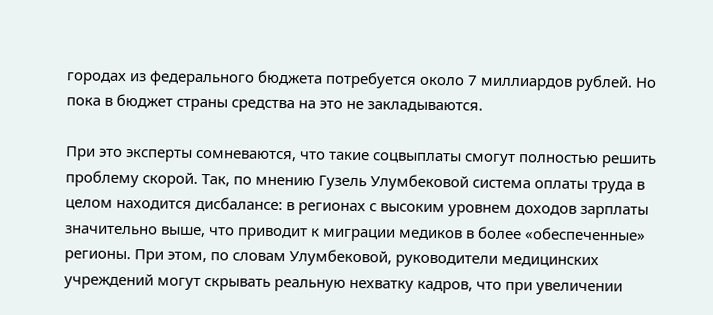городах из федерального бюджета потребуется около 7 миллиардов рублей. Но пока в бюджет страны средства на это не закладываются.

При это эксперты сомневаются, что такие соцвыплаты смогут полностью решить проблему скорой. Так, по мнению Гузель Улумбековой система оплаты труда в целом находится дисбалансе: в регионах с высоким уровнем доходов зарплаты значительно выше, что приводит к миграции медиков в более «обеспеченные» регионы. При этом, по словам Улумбековой, руководители медицинских учреждений могут скрывать реальную нехватку кадров, что при увеличении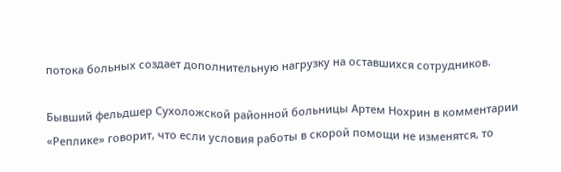потока больных создает дополнительную нагрузку на оставшихся сотрудников.

Бывший фельдшер Сухоложской районной больницы Артем Нохрин в комментарии «Реплике» говорит, что если условия работы в скорой помощи не изменятся, то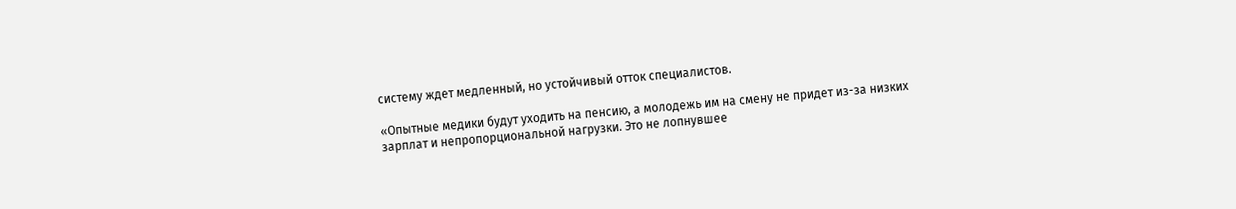систему ждет медленный, но устойчивый отток специалистов.

«Опытные медики будут уходить на пенсию, а молодежь им на смену не придет из-за низких зарплат и непропорциональной нагрузки. Это не лопнувшее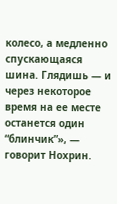колесо, а медленно спускающаяся шина. Глядишь — и через некоторое время на ее месте останется один “блинчик”», — говорит Нохрин.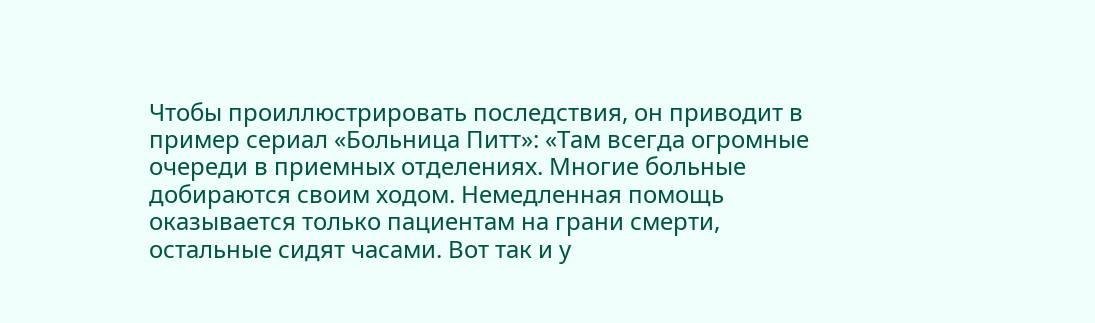Чтобы проиллюстрировать последствия, он приводит в пример сериал «Больница Питт»: «Там всегда огромные очереди в приемных отделениях. Многие больные добираются своим ходом. Немедленная помощь оказывается только пациентам на грани смерти, остальные сидят часами. Вот так и у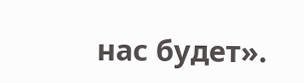нас будет».